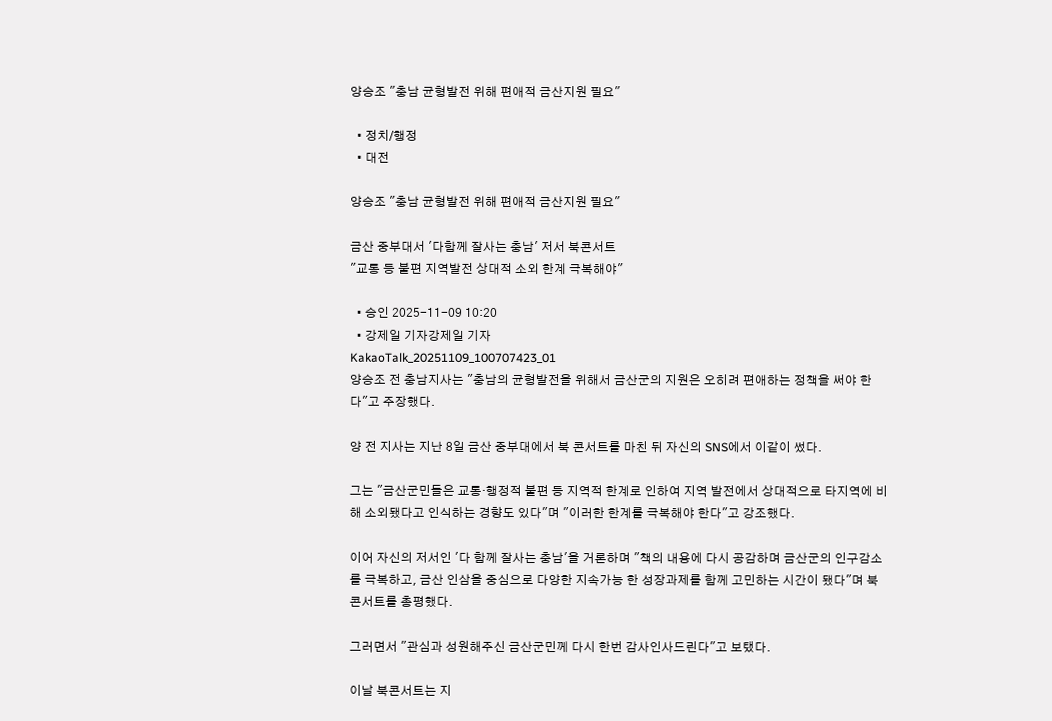양승조 "충남 균형발전 위해 편애적 금산지원 필요"

  • 정치/행정
  • 대전

양승조 "충남 균형발전 위해 편애적 금산지원 필요"

금산 중부대서 '다함께 잘사는 충남' 저서 북콘서트
"교통 등 불편 지역발전 상대적 소외 한계 극복해야"

  • 승인 2025-11-09 10:20
  • 강제일 기자강제일 기자
KakaoTalk_20251109_100707423_01
양승조 전 충남지사는 "충남의 균형발전을 위해서 금산군의 지원은 오히려 편애하는 정책을 써야 한다"고 주장했다.

양 전 지사는 지난 8일 금산 중부대에서 북 콘서트를 마친 뒤 자신의 SNS에서 이같이 썼다.

그는 "금산군민들은 교통·행정적 불편 등 지역적 한계로 인하여 지역 발전에서 상대적으로 타지역에 비해 소외됐다고 인식하는 경향도 있다"며 "이러한 한계를 극복해야 한다"고 강조했다.

이어 자신의 저서인 '다 함께 잘사는 충남'을 거론하며 "책의 내용에 다시 공감하며 금산군의 인구감소를 극복하고, 금산 인삼을 중심으로 다양한 지속가능 한 성장과제를 함께 고민하는 시간이 됐다"며 북콘서트를 총평했다.

그러면서 "관심과 성원해주신 금산군민께 다시 한번 감사인사드린다"고 보탰다.

이날 북콘서트는 지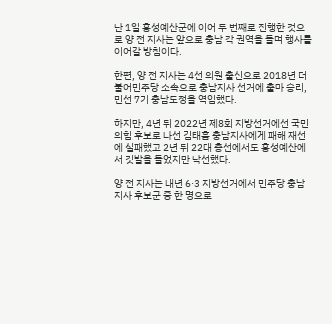난 1일 홍성예산군에 이어 두 번째로 진행한 것으로 양 전 지사는 앞으로 충남 각 권역을 돌며 행사를 이어갈 방침이다.

한편, 양 전 지사는 4선 의원 출신으로 2018년 더불어민주당 소속으로 충남지사 선거에 출마 승리, 민선 7기 충남도정을 역임했다.

하지만, 4년 뒤 2022년 제8회 지방선거에선 국민의힘 후보로 나선 김태흠 충남지사에게 패해 재선에 실패했고 2년 뒤 22대 총선에서도 홍성예산에서 깃발을 들었지만 낙선했다.

양 전 지사는 내년 6·3 지방선거에서 민주당 충남지사 후보군 중 한 명으로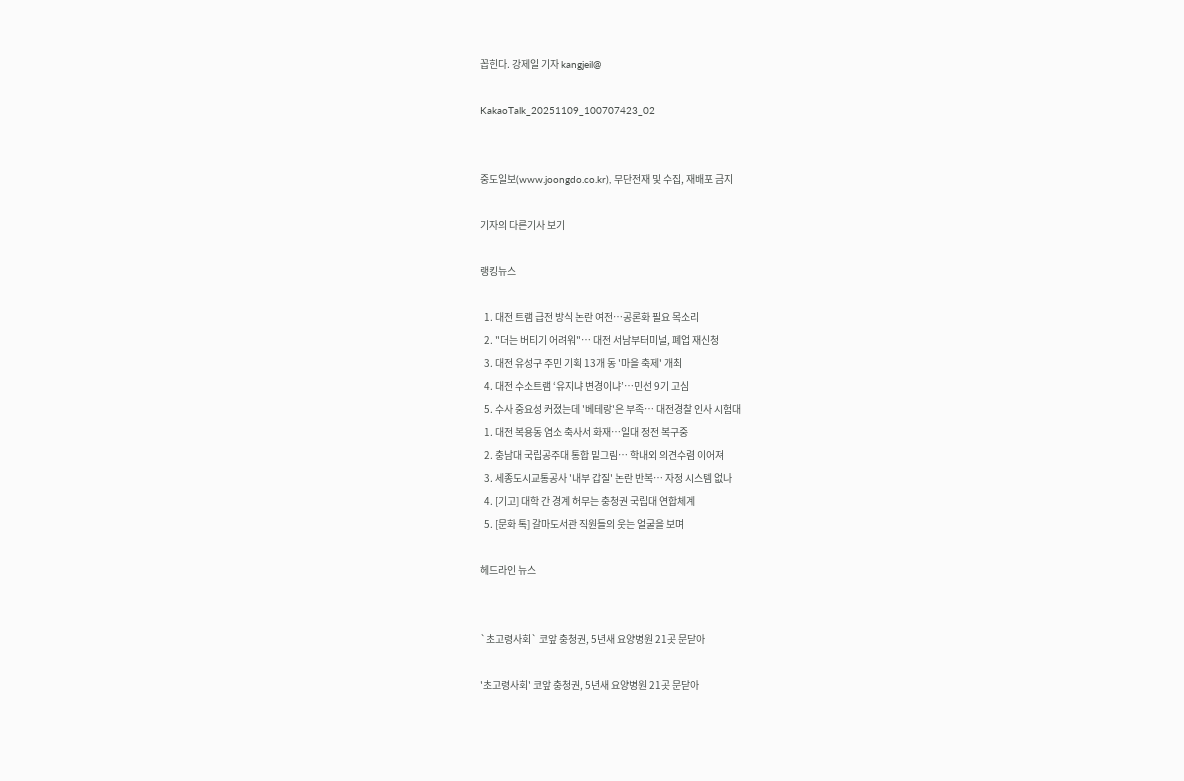꼽힌다. 강제일 기자 kangjeil@

KakaoTalk_20251109_100707423_02


중도일보(www.joongdo.co.kr), 무단전재 및 수집, 재배포 금지

기자의 다른기사 보기

랭킹뉴스

  1. 대전 트램 급전 방식 논란 여전…공론화 필요 목소리
  2. "더는 버티기 어려워"… 대전 서남부터미널, 폐업 재신청
  3. 대전 유성구 주민 기획 13개 동 '마을 축제' 개최
  4. 대전 수소트램 ‘유지냐 변경이냐’…민선 9기 고심
  5. 수사 중요성 커졌는데 '베테랑'은 부족… 대전경찰 인사 시험대
  1. 대전 복용동 염소 축사서 화재…일대 정전 복구중
  2. 충남대 국립공주대 통합 밑그림… 학내외 의견수렴 이어져
  3. 세종도시교통공사 '내부 갑질' 논란 반복… 자정 시스템 없나
  4. [기고] 대학 간 경계 허무는 충청권 국립대 연합체계
  5. [문화 톡] 갈마도서관 직원들의 웃는 얼굴을 보며

헤드라인 뉴스


`초고령사회` 코앞 충청권, 5년새 요양병원 21곳 문닫아

'초고령사회' 코앞 충청권, 5년새 요양병원 21곳 문닫아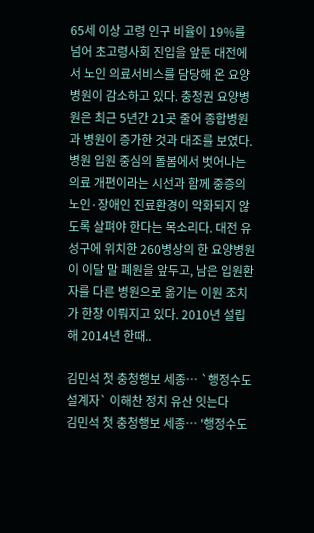65세 이상 고령 인구 비율이 19%를 넘어 초고령사회 진입을 앞둔 대전에서 노인 의료서비스를 담당해 온 요양병원이 감소하고 있다. 충청권 요양병원은 최근 5년간 21곳 줄어 종합병원과 병원이 증가한 것과 대조를 보였다. 병원 입원 중심의 돌봄에서 벗어나는 의료 개편이라는 시선과 함께 중증의 노인·장애인 진료환경이 악화되지 않도록 살펴야 한다는 목소리다. 대전 유성구에 위치한 260병상의 한 요양병원이 이달 말 폐원을 앞두고, 남은 입원환자를 다른 병원으로 옮기는 이원 조치가 한창 이뤄지고 있다. 2010년 설립해 2014년 한때..

김민석 첫 충청행보 세종… `행정수도 설계자` 이해찬 정치 유산 잇는다
김민석 첫 충청행보 세종… '행정수도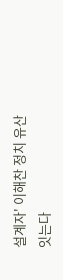설계자' 이해찬 정치 유산 잇는다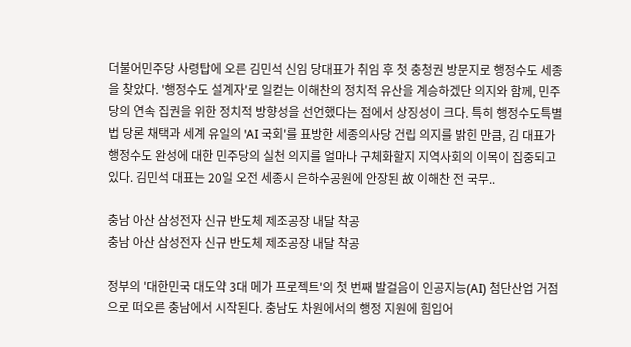더불어민주당 사령탑에 오른 김민석 신임 당대표가 취임 후 첫 충청권 방문지로 행정수도 세종을 찾았다. '행정수도 설계자'로 일컫는 이해찬의 정치적 유산을 계승하겠단 의지와 함께, 민주당의 연속 집권을 위한 정치적 방향성을 선언했다는 점에서 상징성이 크다. 특히 행정수도특별법 당론 채택과 세계 유일의 'AI 국회'를 표방한 세종의사당 건립 의지를 밝힌 만큼, 김 대표가 행정수도 완성에 대한 민주당의 실천 의지를 얼마나 구체화할지 지역사회의 이목이 집중되고 있다. 김민석 대표는 20일 오전 세종시 은하수공원에 안장된 故 이해찬 전 국무..

충남 아산 삼성전자 신규 반도체 제조공장 내달 착공
충남 아산 삼성전자 신규 반도체 제조공장 내달 착공

정부의 '대한민국 대도약 3대 메가 프로젝트'의 첫 번째 발걸음이 인공지능(AI) 첨단산업 거점으로 떠오른 충남에서 시작된다. 충남도 차원에서의 행정 지원에 힘입어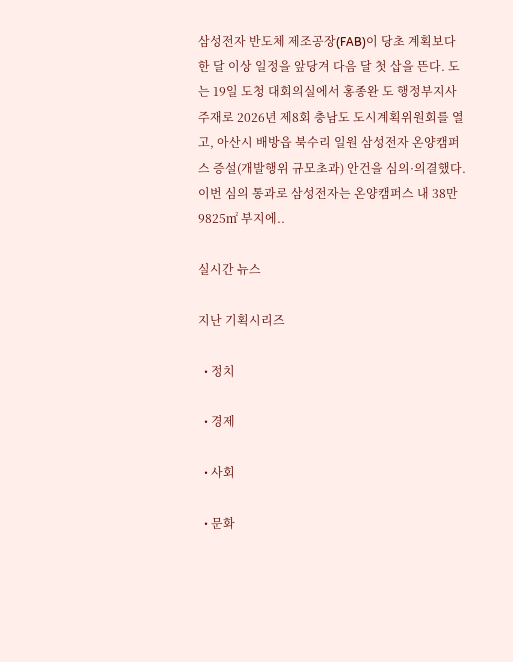삼성전자 반도체 제조공장(FAB)이 당초 계획보다 한 달 이상 일정을 앞당겨 다음 달 첫 삽을 뜬다. 도는 19일 도청 대회의실에서 홍종완 도 행정부지사 주재로 2026년 제8회 충남도 도시계획위원회를 열고, 아산시 배방읍 북수리 일원 삼성전자 온양캠퍼스 증설(개발행위 규모초과) 안건을 심의·의결했다. 이번 심의 통과로 삼성전자는 온양캠퍼스 내 38만 9825㎡ 부지에..

실시간 뉴스

지난 기획시리즈

  • 정치

  • 경제

  • 사회

  • 문화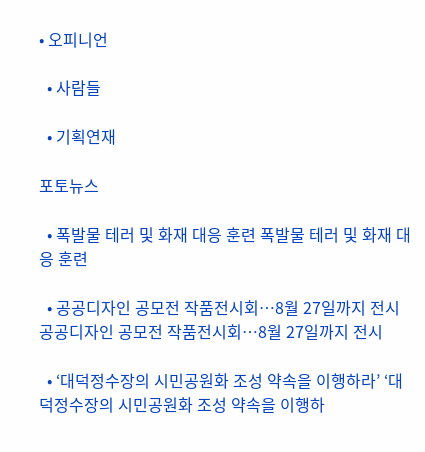• 오피니언

  • 사람들

  • 기획연재

포토뉴스

  • 폭발물 테러 및 화재 대응 훈련 폭발물 테러 및 화재 대응 훈련

  • 공공디자인 공모전 작품전시회…8월 27일까지 전시 공공디자인 공모전 작품전시회…8월 27일까지 전시

  • ‘대덕정수장의 시민공원화 조성 약속을 이행하라’ ‘대덕정수장의 시민공원화 조성 약속을 이행하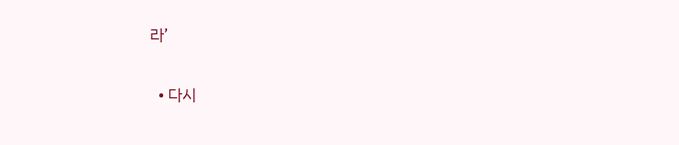라’

  • 다시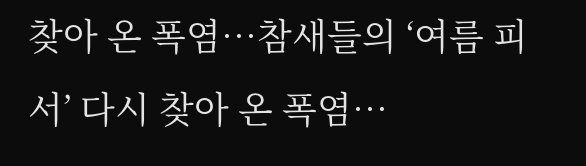찾아 온 폭염…참새들의 ‘여름 피서’ 다시 찾아 온 폭염…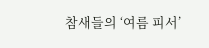참새들의 ‘여름 피서’